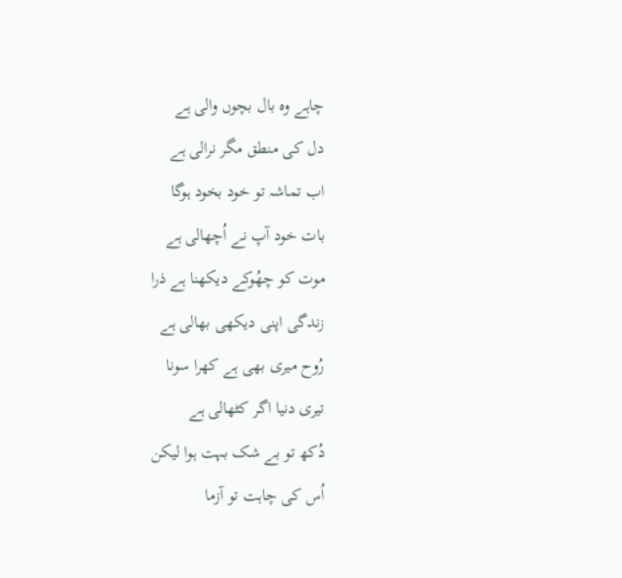چاہے وہ بال بچوں والی ہے
دل کی منطق مگر نرالی ہے
اب تماشہ تو خود بخود ہوگا
بات خود آپ نے اُچھالی ہے
موت کو چھُوکے دیکھنا ہے ذرا
زندگی اپنی دیکھی بھالی ہے
رُوح میری بھی ہے کھرا سونا
تیری دنیا اگر کٹھالی ہے
دُکھ تو بے شک بہت ہوا لیکن
اُس کی چاہت تو آزما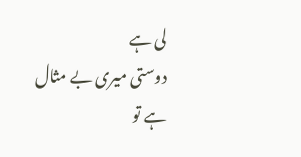لی ہے
دوستی میری بے مثال ہے تو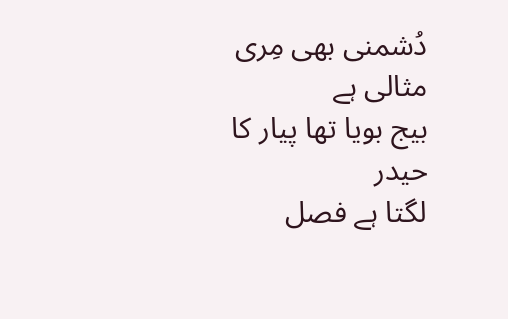دُشمنی بھی مِری مثالی ہے
بیج بویا تھا پیار کا حیدر
لگتا ہے فصل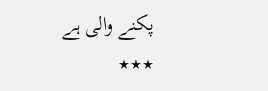پکنے والی ہے
٭٭٭